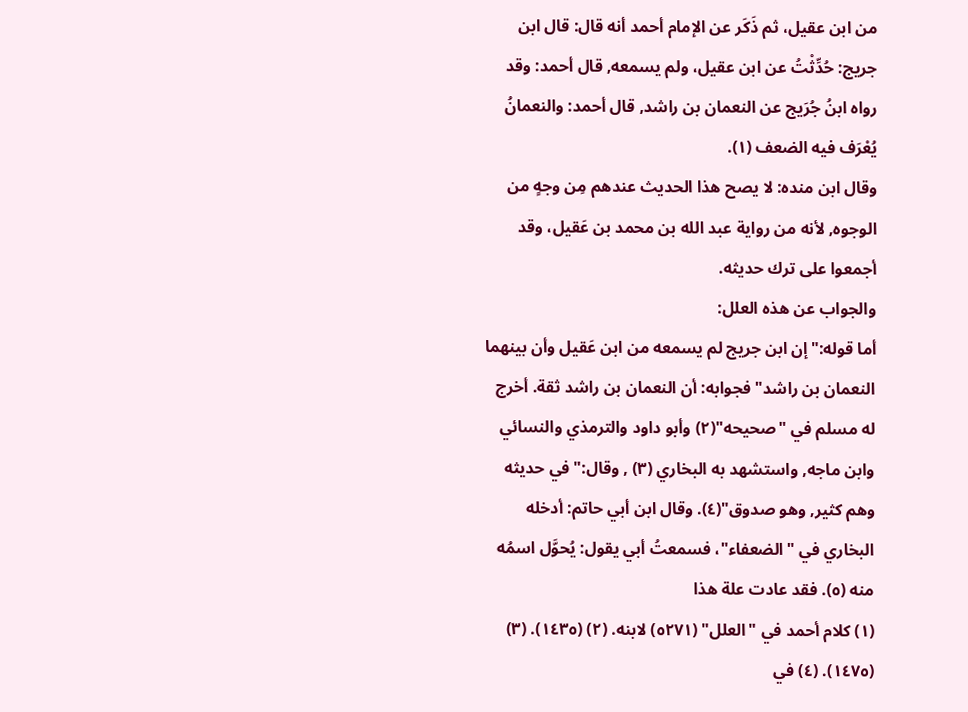من ابن عقيل، ثم ذَكَر عن الإمام أحمد أنه قال: قال ابن جريج: حُدِّثْتُ عن ابن عقيل، ولم يسمعه, قال أحمد: وقد رواه ابنُ جُرَيج عن النعمان بن راشد, قال أحمد: والنعمانُ يُعْرَف فيه الضعف (١).
وقال ابن منده: لا يصح هذا الحديث عندهم مِن وجهٍ من الوجوه, لأنه من رواية عبد الله بن محمد بن عَقيل، وقد أجمعوا على ترك حديثه.
والجواب عن هذه العلل:
أما قوله:"إن ابن جريج لم يسمعه من ابن عَقيل وأن بينهما النعمان بن راشد" فجوابه: أن النعمان بن راشد ثقة. أخرج له مسلم في "صحيحه"(٢) وأبو داود والترمذي والنسائي وابن ماجه, واستشهد به البخاري (٣) , وقال:"في حديثه وهم كثير, وهو صدوق"(٤). وقال ابن أبي حاتم: أدخله البخاري في "الضعفاء"، فسمعتُ أبي يقول: يُحوَّل اسمُه منه (٥). فقد عادت علة هذا
(١) كلام أحمد في "العلل" (٥٢٧١) لابنه. (٢) (١٤٣٥). (٣) (١٤٧٥). (٤) في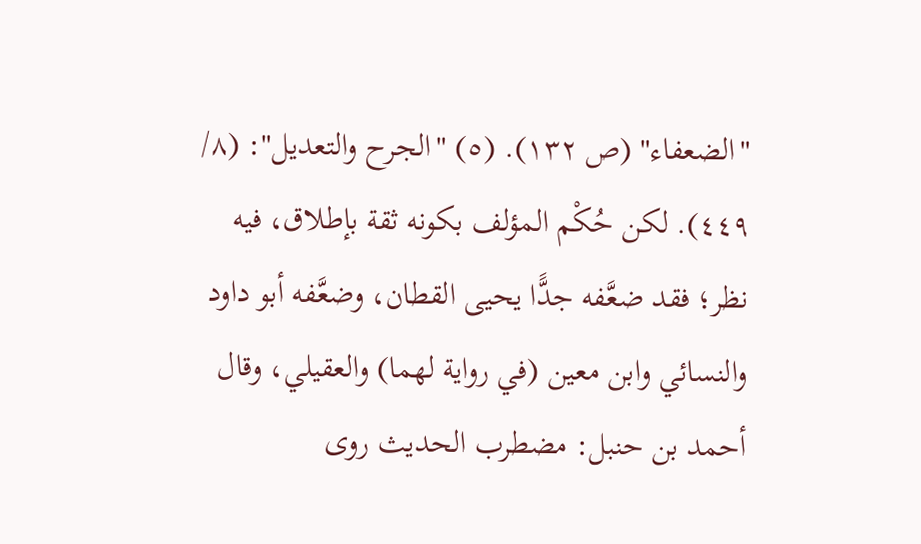"الضعفاء" (ص ١٣٢). (٥) "الجرح والتعديل": (٨/ ٤٤٩). لكن حُكْم المؤلف بكونه ثقة بإطلاق، فيه نظر؛ فقد ضعَّفه جدًّا يحيى القطان، وضعَّفه أبو داود والنسائي وابن معين (في رواية لهما) والعقيلي، وقال أحمد بن حنبل: مضطرب الحديث روى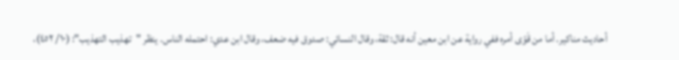أحاديث مناكير. أما من قَوّى أمره ففي رواية عن ابن معين أنه قال: ثقة، وقال النسائي: صدوق فيه ضعف، وقال ابن عدي: احتمله الناس. ينظر "تهذيب التهذيب": (١٠/ ٤٥٢)،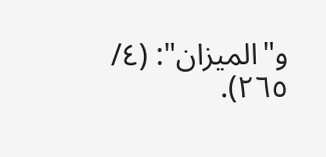و"الميزان": (٤/ ٢٦٥).